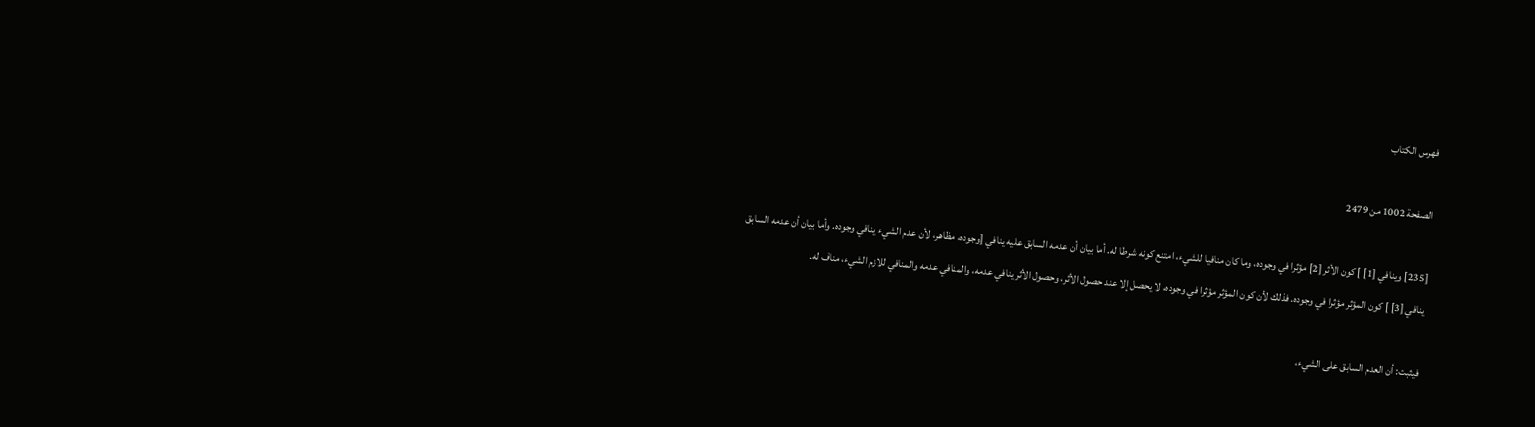فهرس الكتاب

الصفحة 1002 من 2479

[235] وينافي [1] ] كون الأثر [2] مؤثرا في وجوده، وما كان منافيا للشيء، امتنع كونه شرطا له. أما بيان أن عدمه السابق عليه ينافي [وجوده، مظاهر، لأن عدم الشيء ينافي وجوده. وأما بيان أن عدمه السابق ينافي [3] ] كون المؤثر مؤثرا في وجوده. فذلك لأن كون المؤثر مؤثرا في وجوده، لا يحصل إلا عند حصول الأثر، وحصول الأثر ينافي عدمه، والمنافي عدمه والمنافي للازم الشيء، مناف له.

فيثبت: أن العدم السابق على الشيء،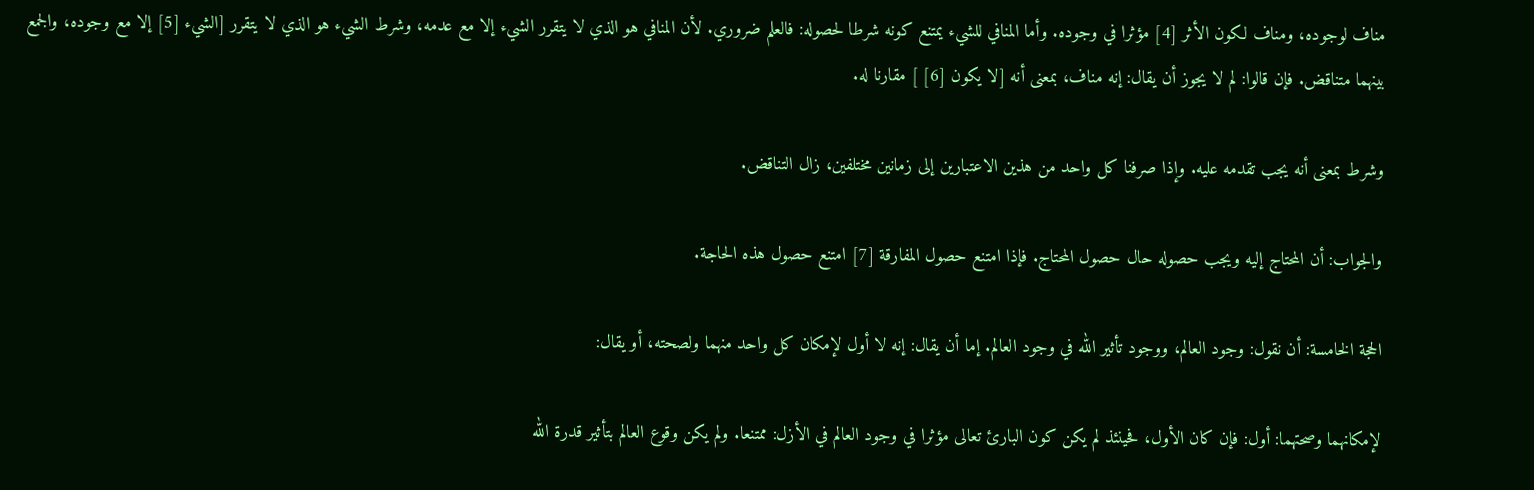مناف لوجوده، ومناف لكون الأثر [4] مؤثرا في وجوده. وأما المنافي للشيء يمتنع كونه شرطا لحصوله: فالعلم ضروري. لأن المنافي هو الذي لا يتقرر الشيء إلا مع عدمه، وشرط الشيء هو الذي لا يتقرر [الشيء [5] إلا مع وجوده، والجمع بينهما متناقض. فإن قالوا: لم لا يجوز أن يقال: إنه مناف، بمعنى أنه [لا يكون [6] ] مقارنا له.

وشرط بمعنى أنه يجب تقدمه عليه. وإذا صرفنا كل واحد من هذين الاعتبارين إلى زمانين مختلفين، زال التناقض.

والجواب: أن المحتاج إليه ويجب حصوله حال حصول المحتاج. فإذا امتنع حصول المفارقة [7] امتنع حصول هذه الحاجة.

الحجة الخامسة: أن نقول: وجود العالم، ووجود تأثير الله في وجود العالم. إما أن يقال: إنه لا أول لإمكان كل واحد منهما ولصحته، أو يقال:

لإمكانهما وصحتهما: أول: فإن كان الأول، فحينئذ لم يكن كون البارئ تعالى مؤثرا في وجود العالم في الأزل: ممتنعا. ولم يكن وقوع العالم بتأثير قدرة الله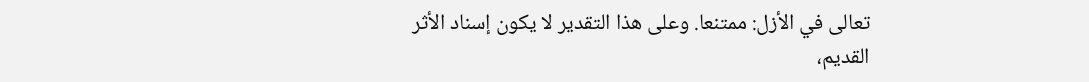تعالى في الأزل: ممتنعا. وعلى هذا التقدير لا يكون إسناد الأثر القديم،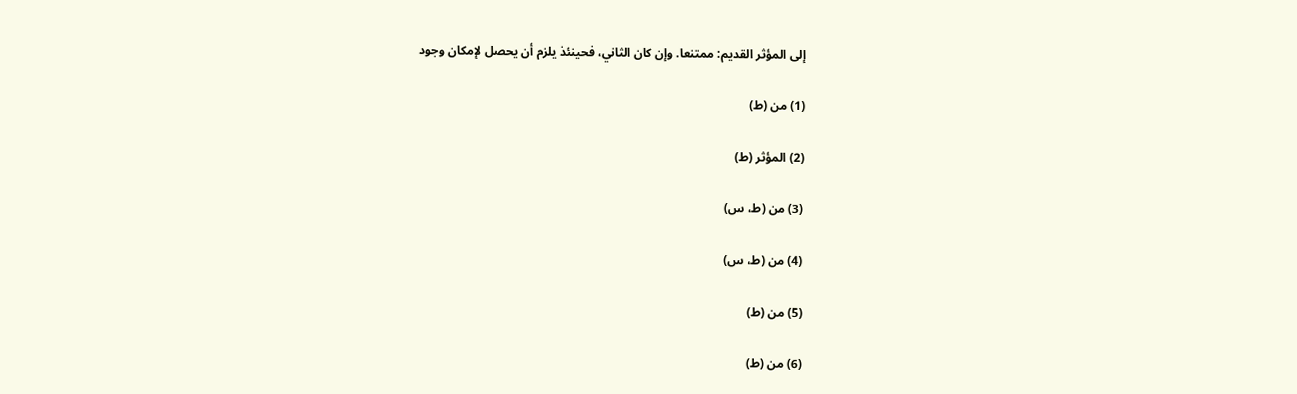إلى المؤثر القديم: ممتنعا. وإن كان الثاني، فحينئذ يلزم أن يحصل لإمكان وجود

(1) من (ط)

(2) المؤثر (ط)

(3) من (ط، س)

(4) من (ط، س)

(5) من (ط)

(6) من (ط)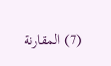(7) المقارنة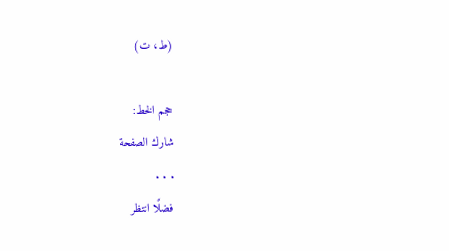(ط، ت)

حجم الخط:
شارك الصفحة
. . .
فضلًا انتظر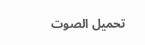تحميل الصوت